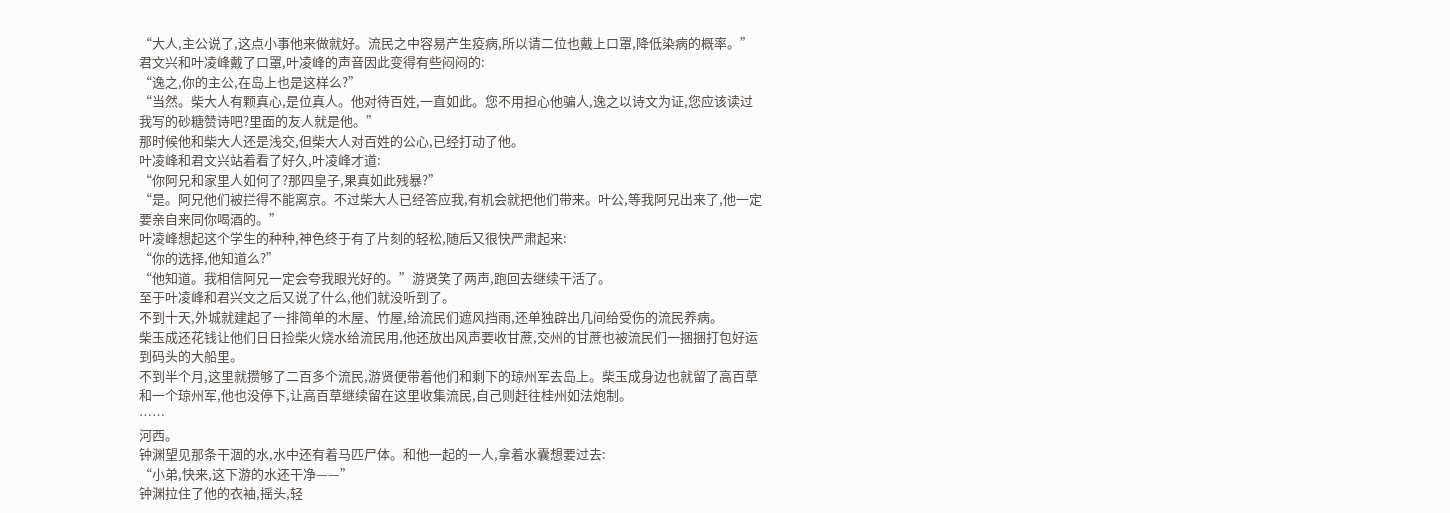“大人,主公说了,这点小事他来做就好。流民之中容易产生疫病,所以请二位也戴上口罩,降低染病的概率。”
君文兴和叶凌峰戴了口罩,叶凌峰的声音因此变得有些闷闷的:
“逸之,你的主公,在岛上也是这样么?”
“当然。柴大人有颗真心,是位真人。他对待百姓,一直如此。您不用担心他骗人,逸之以诗文为证,您应该读过我写的砂糖赞诗吧?里面的友人就是他。”
那时候他和柴大人还是浅交,但柴大人对百姓的公心,已经打动了他。
叶凌峰和君文兴站着看了好久,叶凌峰才道:
“你阿兄和家里人如何了?那四皇子,果真如此残暴?”
“是。阿兄他们被拦得不能离京。不过柴大人已经答应我,有机会就把他们带来。叶公,等我阿兄出来了,他一定要亲自来同你喝酒的。”
叶凌峰想起这个学生的种种,神色终于有了片刻的轻松,随后又很快严肃起来:
“你的选择,他知道么?”
“他知道。我相信阿兄一定会夸我眼光好的。”游贤笑了两声,跑回去继续干活了。
至于叶凌峰和君兴文之后又说了什么,他们就没听到了。
不到十天,外城就建起了一排简单的木屋、竹屋,给流民们遮风挡雨,还单独辟出几间给受伤的流民养病。
柴玉成还花钱让他们日日捡柴火烧水给流民用,他还放出风声要收甘蔗,交州的甘蔗也被流民们一捆捆打包好运到码头的大船里。
不到半个月,这里就攒够了二百多个流民,游贤便带着他们和剩下的琼州军去岛上。柴玉成身边也就留了高百草和一个琼州军,他也没停下,让高百草继续留在这里收集流民,自己则赶往桂州如法炮制。
……
河西。
钟渊望见那条干涸的水,水中还有着马匹尸体。和他一起的一人,拿着水囊想要过去:
“小弟,快来,这下游的水还干净——”
钟渊拉住了他的衣袖,摇头,轻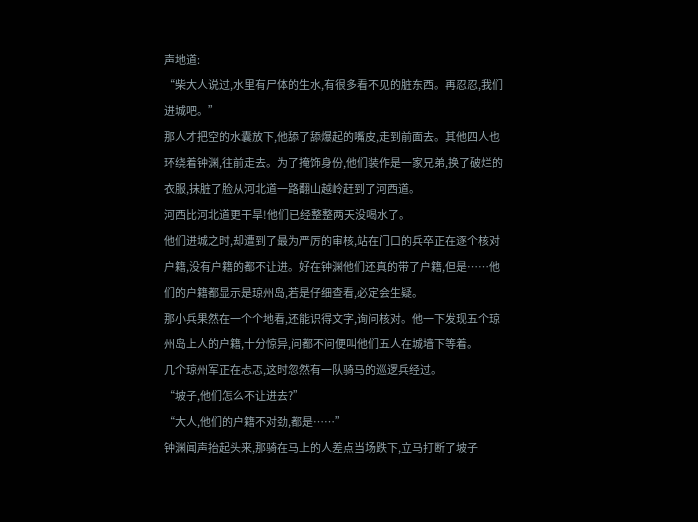声地道:
“柴大人说过,水里有尸体的生水,有很多看不见的脏东西。再忍忍,我们进城吧。”
那人才把空的水囊放下,他舔了舔爆起的嘴皮,走到前面去。其他四人也环绕着钟渊,往前走去。为了掩饰身份,他们装作是一家兄弟,换了破烂的衣服,抹脏了脸从河北道一路翻山越岭赶到了河西道。
河西比河北道更干旱!他们已经整整两天没喝水了。
他们进城之时,却遭到了最为严厉的审核,站在门口的兵卒正在逐个核对户籍,没有户籍的都不让进。好在钟渊他们还真的带了户籍,但是……他们的户籍都显示是琼州岛,若是仔细查看,必定会生疑。
那小兵果然在一个个地看,还能识得文字,询问核对。他一下发现五个琼州岛上人的户籍,十分惊异,问都不问便叫他们五人在城墙下等着。
几个琼州军正在忐忑,这时忽然有一队骑马的巡逻兵经过。
“坡子,他们怎么不让进去?”
“大人,他们的户籍不对劲,都是……”
钟渊闻声抬起头来,那骑在马上的人差点当场跌下,立马打断了坡子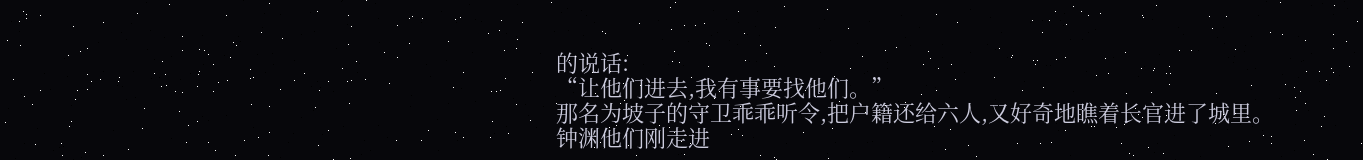的说话:
“让他们进去,我有事要找他们。”
那名为坡子的守卫乖乖听令,把户籍还给六人,又好奇地瞧着长官进了城里。
钟渊他们刚走进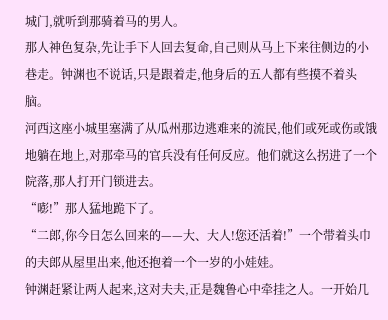城门,就听到那骑着马的男人。
那人神色复杂,先让手下人回去复命,自己则从马上下来往侧边的小巷走。钟渊也不说话,只是跟着走,他身后的五人都有些摸不着头脑。
河西这座小城里塞满了从瓜州那边逃难来的流民,他们或死或伤或饿地躺在地上,对那牵马的官兵没有任何反应。他们就这么拐进了一个院落,那人打开门锁进去。
“嘭!”那人猛地跪下了。
“二郎,你今日怎么回来的——大、大人!您还活着!”一个带着头巾的夫郎从屋里出来,他还抱着一个一岁的小娃娃。
钟渊赶紧让两人起来,这对夫夫,正是魏鲁心中牵挂之人。一开始几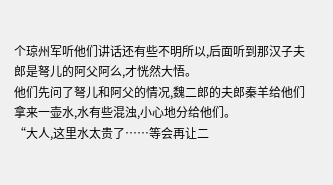个琼州军听他们讲话还有些不明所以,后面听到那汉子夫郎是弩儿的阿父阿么,才恍然大悟。
他们先问了弩儿和阿父的情况,魏二郎的夫郎秦羊给他们拿来一壶水,水有些混浊,小心地分给他们。
“大人,这里水太贵了……等会再让二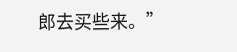郎去买些来。”